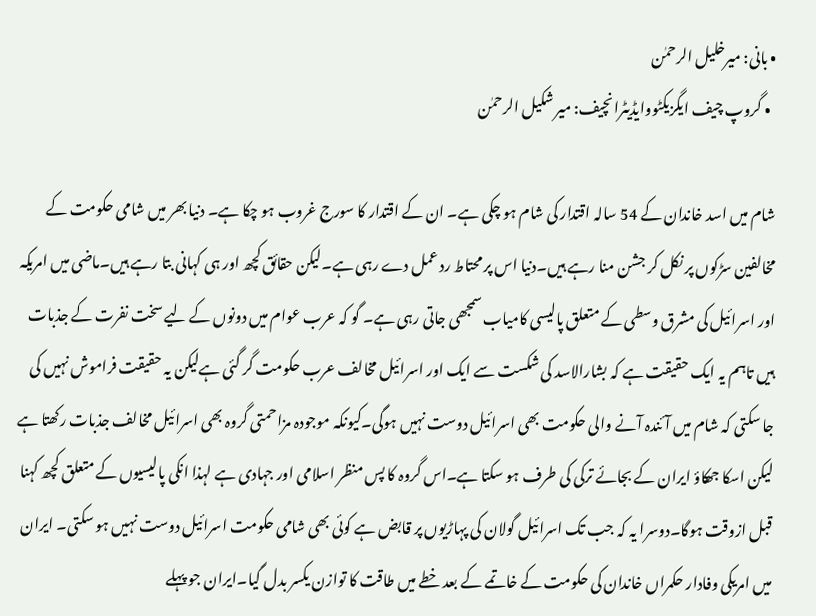• بانی: میرخلیل الرحمٰن
  • گروپ چیف ایگزیکٹووایڈیٹرانچیف: میر شکیل الرحمٰن

شام میں اسد خاندان کے 54 سالہ اقتدار کی شام ہو چکی ہے۔ ان کے اقتدار کا سورج غروب ہو چکا ہے۔ دنیا بھر میں شامی حکومت کے مخالفین سڑکوں پر نکل کر جشن منا رہے ہیں۔دنیا اس پر محتاط رد عمل دے رہی ہے۔لیکن حقائق کچھ اور ہی کہانی بتا رہے ہیں۔ماضی میں امریکہ اور اسرائیل کی مشرق وسطی کے متعلق پالیسی کامیاب سمجھی جاتی رہی ہے۔ گو کہ عرب عوام میں دونوں کے لیے سخت نفرت کے جذبات ہیں تاہم یہ ایک حقیقت ہے کہ بشارالاسد کی شکست سے ایک اور اسرائیل مخالف عرب حکومت گر گئی ہےلیکن یہ حقیقت فراموش نہیں کی جا سکتی کہ شام میں آئندہ آنے والی حکومت بھی اسرائیل دوست نہیں ہوگی۔کیونکہ موجودہ مزاحمتی گروہ بھی اسرائیل مخالف جذبات رکھتا ہے لیکن اسکا جھکاؤ ایران کے بجائے ترکی کی طرف ہو سکتا ہے۔اس گروہ کا پس منظر اسلامی اور جہادی ہے لہذا انکی پالیسیوں کے متعلق کچھ کہنا قبل ازوقت ہوگا۔دوسرا یہ کہ جب تک اسرائیل گولان کی پہاڑیوں پر قابض ہے کوئی بھی شامی حکومت اسرائیل دوست نہیں ہو سکتی۔ ایران میں امریکی وفادار حکمراں خاندان کی حکومت کے خاتمے کے بعد خطے میں طاقت کا توازن یکسر بدل گیا۔ایران جو پہلے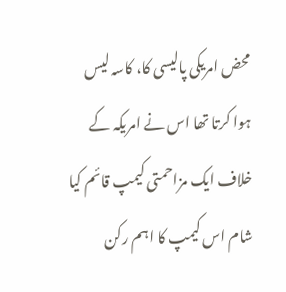محض امریکی پالیسی کا، کاسہ لیس ہوا کرتا تھا اس نے امریکہ کے خلاف ایک مزاحمتی کیمپ قائم کیا شام اس کیمپ کا اہم رکن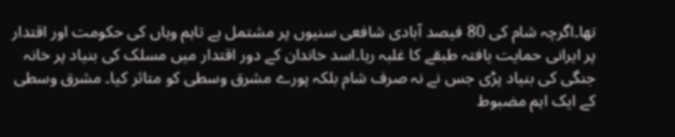تھا۔اگرچہ شام کی 80 فیصد آبادی شافعی سنیوں پر مشتمل ہے تاہم وہاں کی حکومت اور اقتدار پر ایرانی حمایت یافتہ طبقے کا غلبہ رہا۔اسد خاندان کے دور اقتدار میں مسلک کی بنیاد پر خانہ جنگی کی بنیاد پڑی جس نے نہ صرف شام بلکہ پورے مشرق وسطی کو متاثر کیا۔ مشرق وسطی کے ایک اہم مضبوط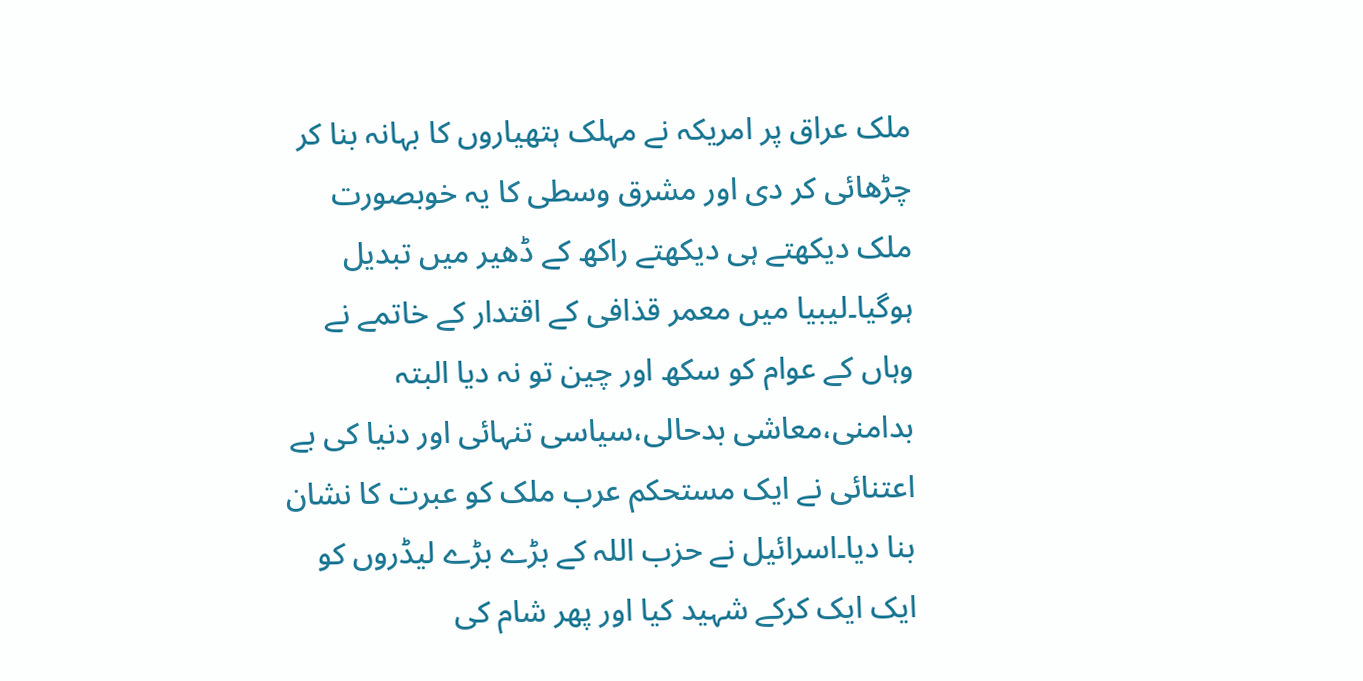ملک عراق پر امریکہ نے مہلک ہتھیاروں کا بہانہ بنا کر چڑھائی کر دی اور مشرق وسطی کا یہ خوبصورت ملک دیکھتے ہی دیکھتے راکھ کے ڈھیر میں تبدیل ہوگیا۔لیبیا میں معمر قذافی کے اقتدار کے خاتمے نے وہاں کے عوام کو سکھ اور چین تو نہ دیا البتہ بدامنی،معاشی بدحالی،سیاسی تنہائی اور دنیا کی بے اعتنائی نے ایک مستحکم عرب ملک کو عبرت کا نشان بنا دیا۔اسرائیل نے حزب اللہ کے بڑے بڑے لیڈروں کو ایک ایک کرکے شہید کیا اور پھر شام کی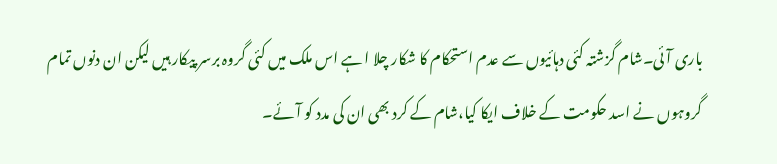باری آئی۔شام گزشتہ کئی دہائیوں سے عدم استحکام کا شکار چلا ا ہے اس ملک میں کئی گروہ برسر پیکار ہیں لیکن ان دنوں تمام گروہوں نے اسد حکومت کے خلاف ایکا کیا،شام کے کرد بھی ان کی مدد کو آئے۔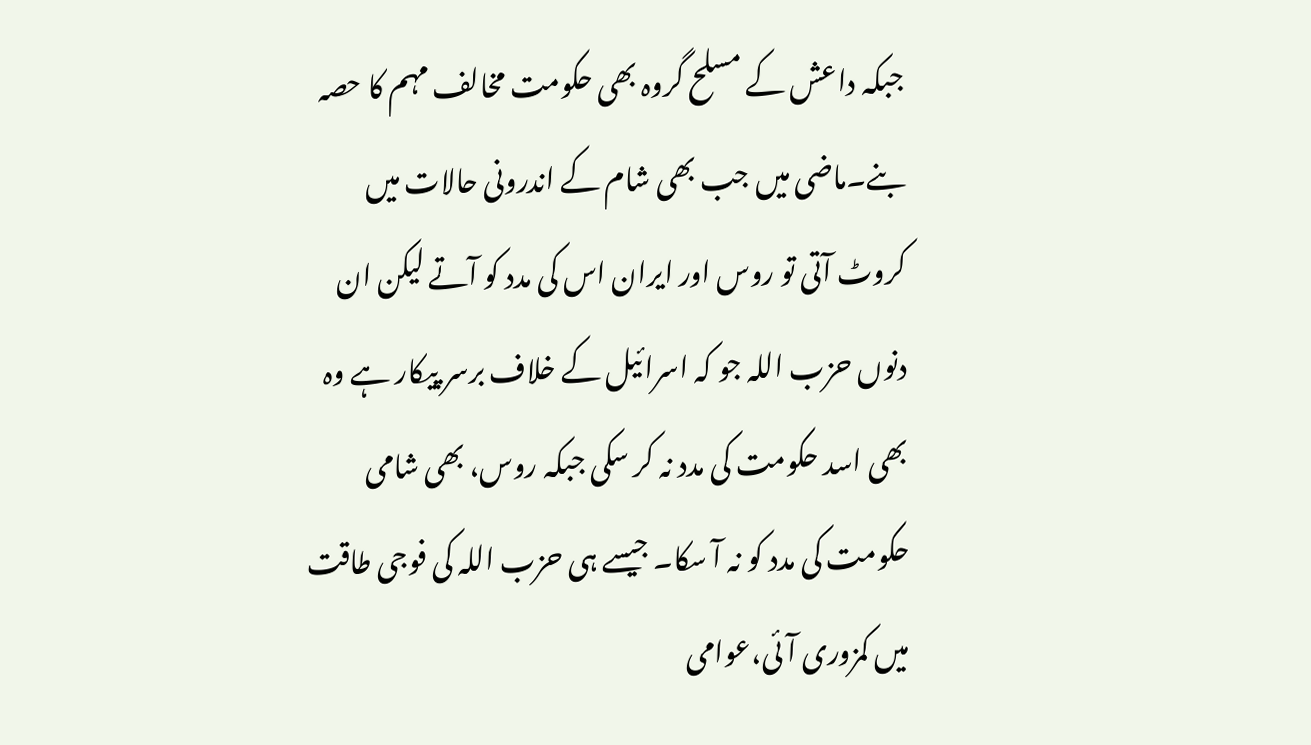جبکہ داعش کے مسلح گروہ بھی حکومت مخالف مہم کا حصہ بنے۔ماضی میں جب بھی شام کے اندرونی حالات میں کروٹ آتی تو روس اور ایران اس کی مدد کو آتے لیکن ان دنوں حزب اللہ جو کہ اسرائیل کے خلاف برسر پیکار ہے وہ بھی اسد حکومت کی مدد نہ کر سکی جبکہ روس، بھی شامی حکومت کی مدد کو نہ آ سکا۔ جیسے ہی حزب اللہ کی فوجی طاقت میں کمزوری آئی،عوامی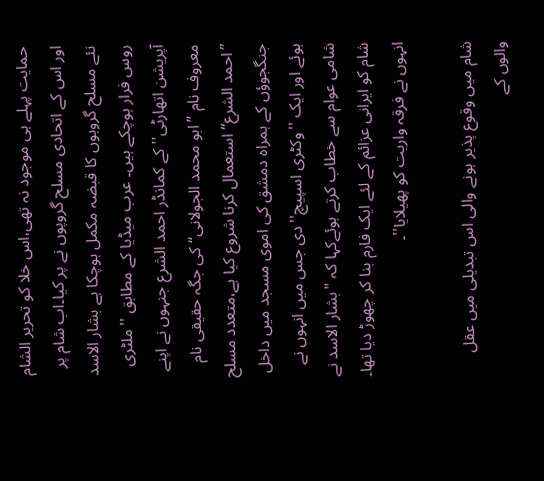حمایت پہلے ہی موجود نہ تھی،اس خلا کو تحریر الشام اور اس کے اتحادی مسلح گروپوں نے پر کیا۔اب شام پر نئے مسلح گروہوں کا قبضہ مکمل ہوچکا ہے بشار الاسد روس فرار ہوچکے ہیں۔ عرب میڈیا کے مطابق ''ملٹری آپریشن اتھارٹی'' کے کمانڈر احمد الشرع جنہوں نے اپنے معروف نام ’’ابو محمد الجولانی‘‘ کی جگہ حقیقی نام ’’احمد الشرع‘‘ استعمال کرنا شروع کیا ہے،متعدد مسلح جنگجوؤں کے ہمراہ دمشق کی اموی مسجد میں داخل ہوئے اور ایک ''وکٹری اسپیچ''دی جس میں انہوں نے شامی عوام سے خطاب کرتے ہوئےکہا کہ "بشار الاسد نے شام کو ایرانی عزائم کے لئے ایک فارم بنا کر چھوڑ دیا تھا۔ انہوں نے فرقہ واریت کو پھیلایا''۔

شام میں وقوع پذیر ہونے والی اس تبدیلی میں عقل والوں کے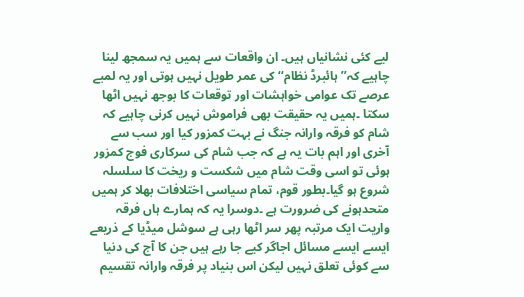لیے کئی نشانیاں ہیں۔ ان واقعات سے ہمیں یہ سمجھ لینا چاہیے کہ’’ ہائبرڈ نظام‘‘ کی عمر طویل نہیں ہوتی اور یہ لمبے عرصے تک عوامی خواہشات اور توقعات کا بوجھ نہیں اٹھا سکتا ۔ہمیں یہ حقیقت بھی فراموش نہیں کرنی چاہیے کہ شام کو فرقہ وارانہ جنگ نے بہت کمزور کیا اور سب سے آخری اور اہم بات یہ ہے کہ جب شام کی سرکاری فوج کمزور ہوئی تو اسی وقت شام میں شکست و ریخت کا سلسلہ شروع ہو گیا۔بطور قوم، تمام سیاسی اختلافات بھلا کر ہمیں متحدہونے کی ضرورت ہے ۔دوسرا یہ کہ ہمارے ہاں فرقہ واریت ایک مرتبہ پھر سر اٹھا رہی ہے سوشل میڈیا کے ذریعے ایسے ایسے مسائل اجاگر کیے جا رہے ہیں جن کا آج کی دنیا سے کوئی تعلق نہیں لیکن اس بنیاد پر فرقہ وارانہ تقسیم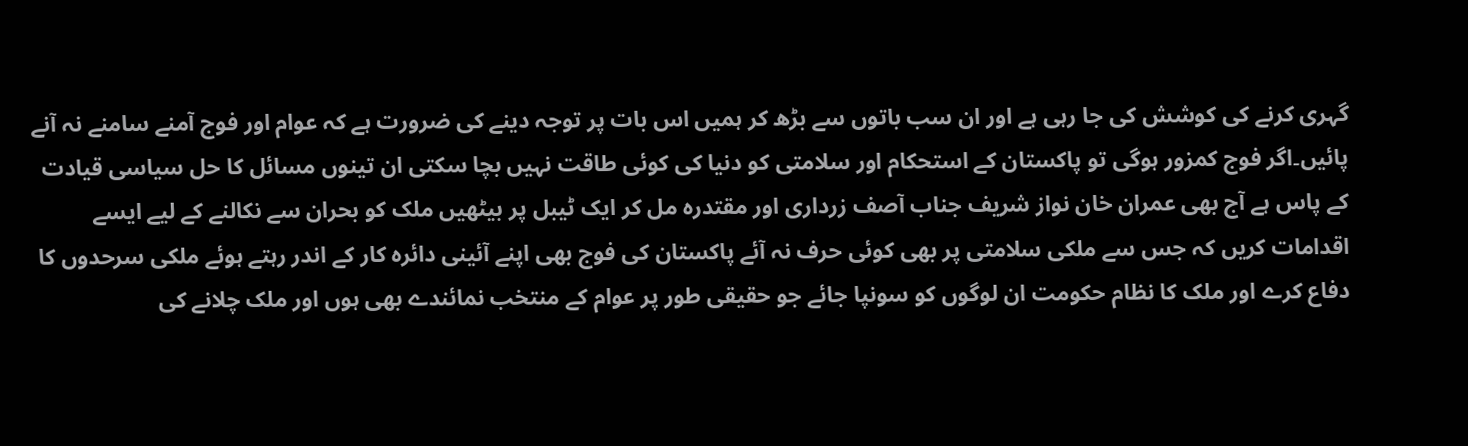گہری کرنے کی کوشش کی جا رہی ہے اور ان سب باتوں سے بڑھ کر ہمیں اس بات پر توجہ دینے کی ضرورت ہے کہ عوام اور فوج آمنے سامنے نہ آنے پائیں۔اگر فوج کمزور ہوگی تو پاکستان کے استحکام اور سلامتی کو دنیا کی کوئی طاقت نہیں بچا سکتی ان تینوں مسائل کا حل سیاسی قیادت کے پاس ہے آج بھی عمران خان نواز شریف جناب آصف زرداری اور مقتدرہ مل کر ایک ٹیبل پر بیٹھیں ملک کو بحران سے نکالنے کے لیے ایسے اقدامات کریں کہ جس سے ملکی سلامتی پر بھی کوئی حرف نہ آئے پاکستان کی فوج بھی اپنے آئینی دائرہ کار کے اندر رہتے ہوئے ملکی سرحدوں کا دفاع کرے اور ملک کا نظام حکومت ان لوگوں کو سونپا جائے جو حقیقی طور پر عوام کے منتخب نمائندے بھی ہوں اور ملک چلانے کی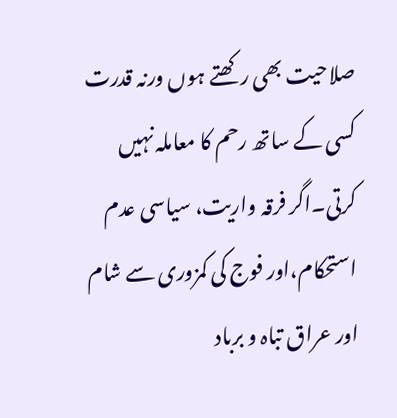صلاحیت بھی رکھتے ہوں ورنہ قدرت کسی کے ساتھ رحم کا معاملہ نہیں کرتی۔اگر فرقہ واریت، سیاسی عدم استحکام،اور فوج کی کمزوری سے شام اور عراق تباہ و برباد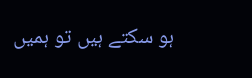ہو سکتے ہیں تو ہمیں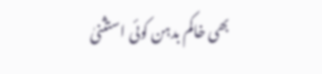بھی خاکم بدہن کوئی استثنیٰ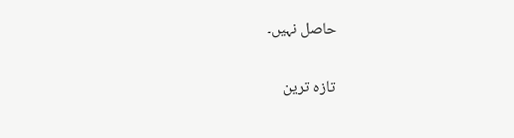حاصل نہیں۔

تازہ ترین